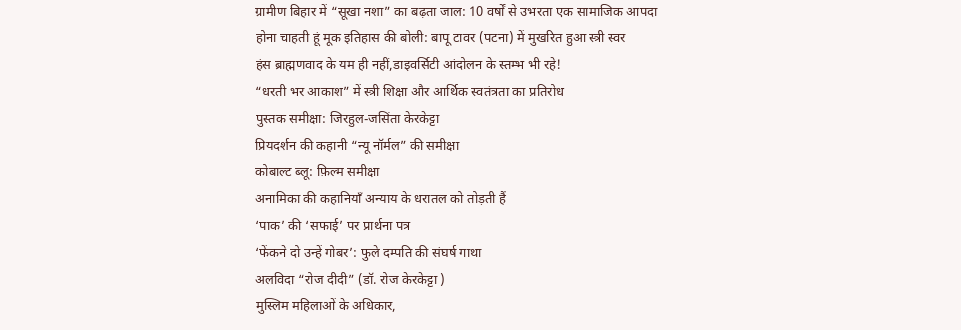ग्रामीण बिहार में “सूखा नशा” का बढ़ता जाल: 10 वर्षों से उभरता एक सामाजिक आपदा
होना चाहती हूं मूक इतिहास की बोली: बापू टावर (पटना) में मुखरित हुआ स्त्री स्वर
हंस ब्राह्मणवाद के यम ही नहीं,डाइवर्सिटी आंदोलन के स्तम्भ भी रहे!
“धरती भर आकाश” में स्त्री शिक्षा और आर्थिक स्वतंत्रता का प्रतिरोध
पुस्तक समीक्षा: जिरहुल-जसिंता केरकेट्टा
प्रियदर्शन की कहानी “न्यू नॉर्मल” की समीक्षा
कोबाल्ट ब्लू: फ़िल्म समीक्षा
अनामिका की कहानियाँ अन्याय के धरातल को तोड़ती हैं
‘पाक’ की ‘सफाई’ पर प्रार्थना पत्र
‘फेंकने दो उन्हें गोबर’: फुले दम्पति की संघर्ष गाथा
अलविदा “रोज दीदी” (डॉ. रोज केरकेट्टा )
मुस्लिम महिलाओं के अधिकार,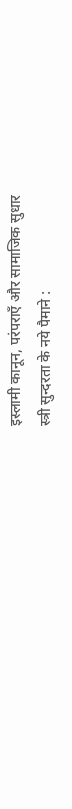इस्लामी कानून, परंपराएँ और सामाजिक सुधार
स्त्री सुन्दरता के नये पैमाने :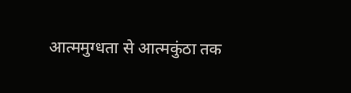आत्ममुग्धता से आत्मकुंठा तक